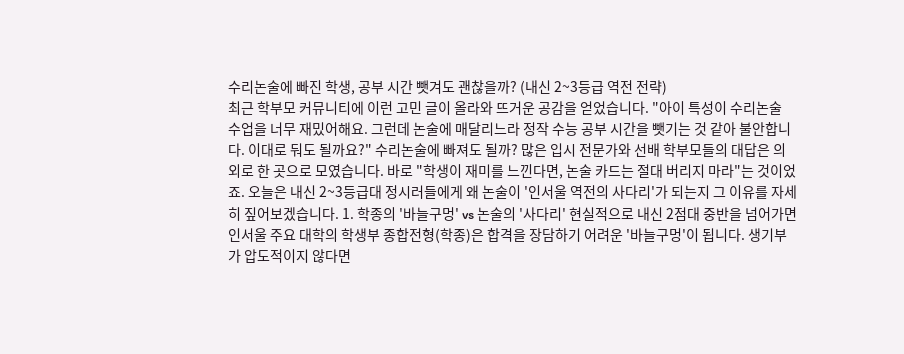수리논술에 빠진 학생, 공부 시간 뺏겨도 괜찮을까? (내신 2~3등급 역전 전략)
최근 학부모 커뮤니티에 이런 고민 글이 올라와 뜨거운 공감을 얻었습니다. "아이 특성이 수리논술 수업을 너무 재밌어해요. 그런데 논술에 매달리느라 정작 수능 공부 시간을 뺏기는 것 같아 불안합니다. 이대로 둬도 될까요?" 수리논술에 빠져도 될까? 많은 입시 전문가와 선배 학부모들의 대답은 의외로 한 곳으로 모였습니다. 바로 "학생이 재미를 느낀다면, 논술 카드는 절대 버리지 마라"는 것이었죠. 오늘은 내신 2~3등급대 정시러들에게 왜 논술이 '인서울 역전의 사다리'가 되는지 그 이유를 자세히 짚어보겠습니다. 1. 학종의 '바늘구멍' vs 논술의 '사다리' 현실적으로 내신 2점대 중반을 넘어가면 인서울 주요 대학의 학생부 종합전형(학종)은 합격을 장담하기 어려운 '바늘구멍'이 됩니다. 생기부가 압도적이지 않다면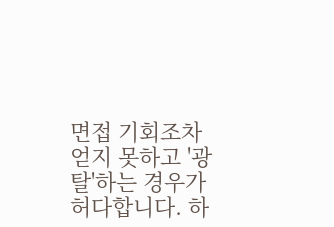면접 기회조차 얻지 못하고 '광탈'하는 경우가 허다합니다. 하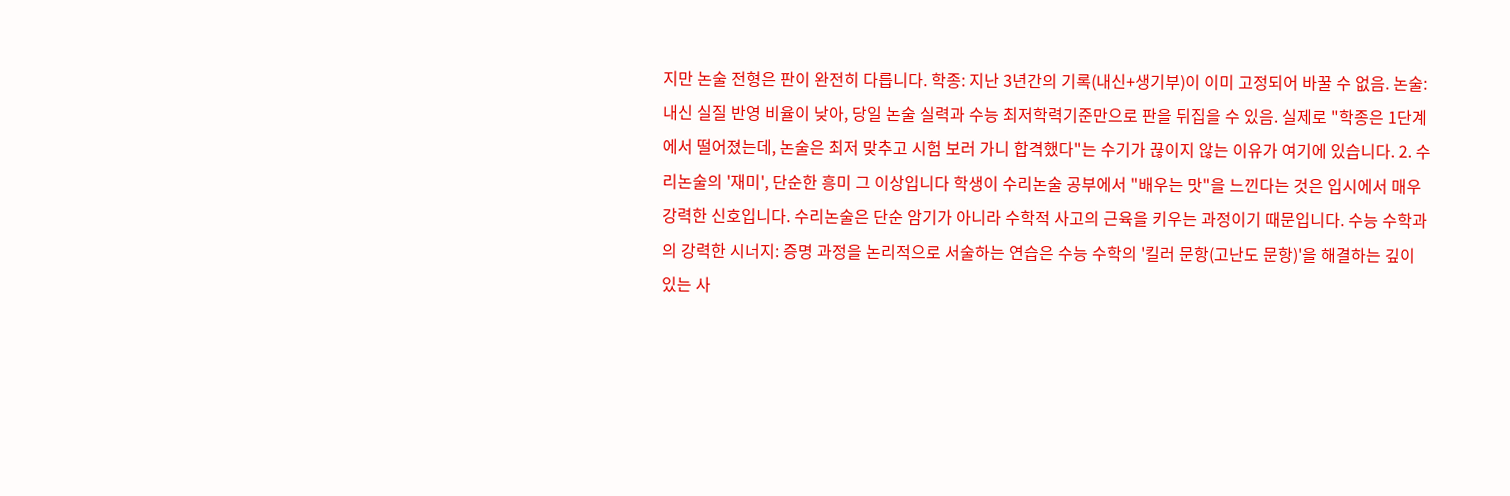지만 논술 전형은 판이 완전히 다릅니다. 학종: 지난 3년간의 기록(내신+생기부)이 이미 고정되어 바꿀 수 없음. 논술: 내신 실질 반영 비율이 낮아, 당일 논술 실력과 수능 최저학력기준만으로 판을 뒤집을 수 있음. 실제로 "학종은 1단계에서 떨어졌는데, 논술은 최저 맞추고 시험 보러 가니 합격했다"는 수기가 끊이지 않는 이유가 여기에 있습니다. 2. 수리논술의 '재미', 단순한 흥미 그 이상입니다 학생이 수리논술 공부에서 "배우는 맛"을 느낀다는 것은 입시에서 매우 강력한 신호입니다. 수리논술은 단순 암기가 아니라 수학적 사고의 근육을 키우는 과정이기 때문입니다. 수능 수학과의 강력한 시너지: 증명 과정을 논리적으로 서술하는 연습은 수능 수학의 '킬러 문항(고난도 문항)'을 해결하는 깊이 있는 사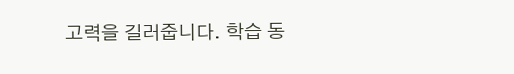고력을 길러줍니다. 학습 동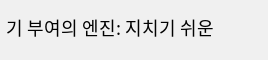기 부여의 엔진: 지치기 쉬운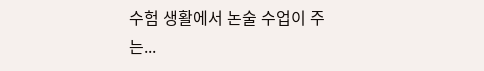수험 생활에서 논술 수업이 주는...